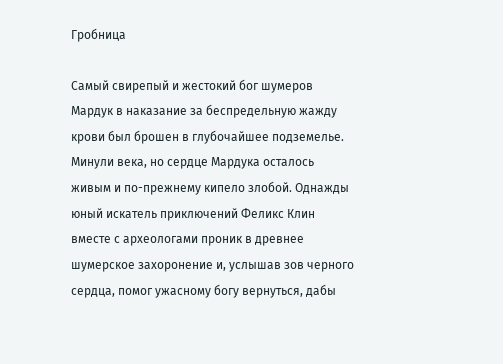Гробница

Самый свирепый и жестокий бог шумеров Мардук в наказание за беспредельную жажду крови был брошен в глубочайшее подземелье. Минули века, но сердце Мардука осталось живым и по-прежнему кипело злобой. Однажды юный искатель приключений Феликс Клин вместе с археологами проник в древнее шумерское захоронение и, услышав зов черного сердца, помог ужасному богу вернуться, дабы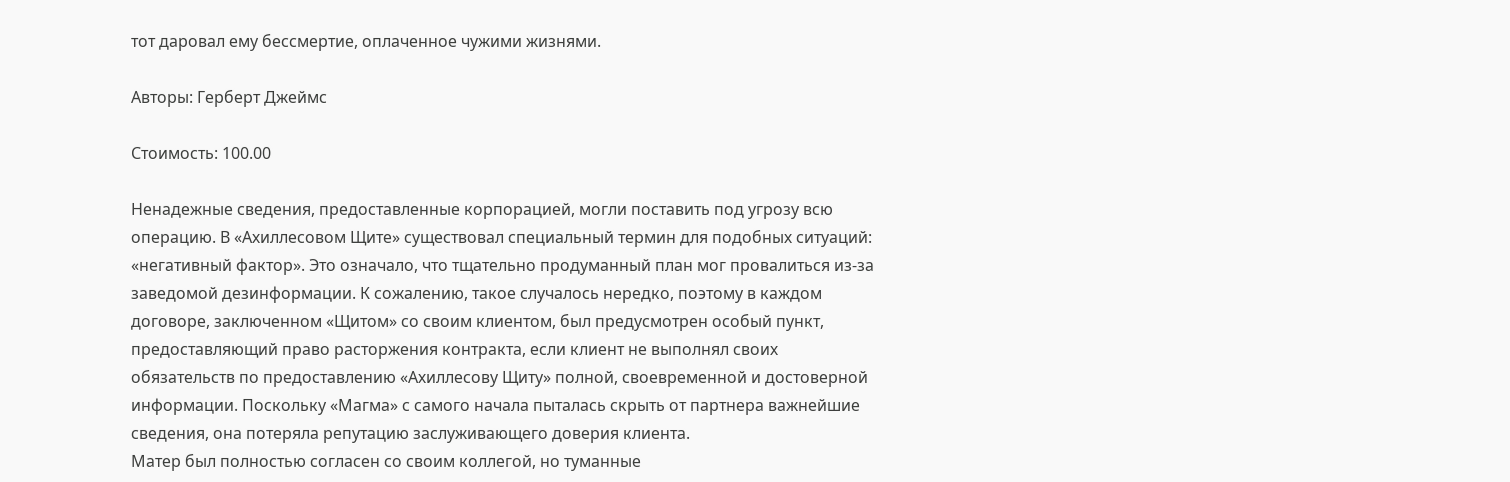тот даровал ему бессмертие, оплаченное чужими жизнями.

Авторы: Герберт Джеймс

Стоимость: 100.00

Ненадежные сведения, предоставленные корпорацией, могли поставить под угрозу всю операцию. В «Ахиллесовом Щите» существовал специальный термин для подобных ситуаций: «негативный фактор». Это означало, что тщательно продуманный план мог провалиться из-за заведомой дезинформации. К сожалению, такое случалось нередко, поэтому в каждом договоре, заключенном «Щитом» со своим клиентом, был предусмотрен особый пункт, предоставляющий право расторжения контракта, если клиент не выполнял своих обязательств по предоставлению «Ахиллесову Щиту» полной, своевременной и достоверной информации. Поскольку «Магма» с самого начала пыталась скрыть от партнера важнейшие сведения, она потеряла репутацию заслуживающего доверия клиента.
Матер был полностью согласен со своим коллегой, но туманные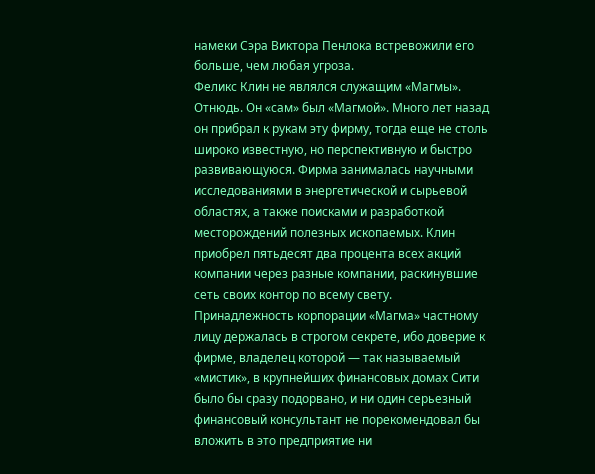намеки Сэра Виктора Пенлока встревожили его больше, чем любая угроза.
Феликс Клин не являлся служащим «Магмы». Отнюдь. Он «сам» был «Магмой». Много лет назад он прибрал к рукам эту фирму, тогда еще не столь широко известную, но перспективную и быстро развивающуюся. Фирма занималась научными исследованиями в энергетической и сырьевой областях, а также поисками и разработкой месторождений полезных ископаемых. Клин приобрел пятьдесят два процента всех акций компании через разные компании, раскинувшие сеть своих контор по всему свету. Принадлежность корпорации «Магма» частному лицу держалась в строгом секрете, ибо доверие к фирме, владелец которой — так называемый «мистик», в крупнейших финансовых домах Сити было бы сразу подорвано, и ни один серьезный финансовый консультант не порекомендовал бы вложить в это предприятие ни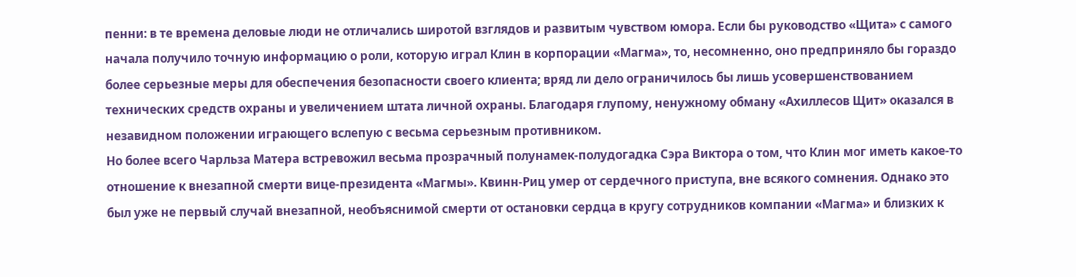пенни: в те времена деловые люди не отличались широтой взглядов и развитым чувством юмора. Если бы руководство «Щита» с самого начала получило точную информацию о роли, которую играл Клин в корпорации «Магма», то, несомненно, оно предприняло бы гораздо более серьезные меры для обеспечения безопасности своего клиента; вряд ли дело ограничилось бы лишь усовершенствованием технических средств охраны и увеличением штата личной охраны. Благодаря глупому, ненужному обману «Ахиллесов Щит» оказался в незавидном положении играющего вслепую с весьма серьезным противником.
Но более всего Чарльза Матера встревожил весьма прозрачный полунамек-полудогадка Сэра Виктора о том, что Клин мог иметь какое-то отношение к внезапной смерти вице-президента «Магмы». Квинн-Риц умер от сердечного приступа, вне всякого сомнения. Однако это был уже не первый случай внезапной, необъяснимой смерти от остановки сердца в кругу сотрудников компании «Магма» и близких к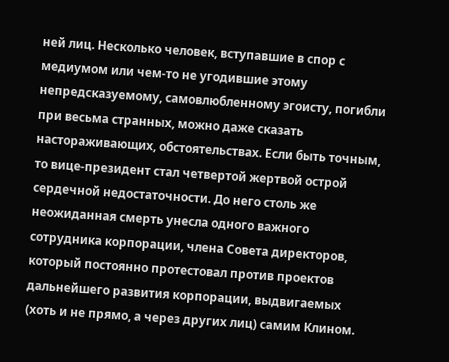ней лиц. Несколько человек, вступавшие в спор с медиумом или чем-то не угодившие этому непредсказуемому, самовлюбленному эгоисту, погибли при весьма странных, можно даже сказать настораживающих, обстоятельствах. Если быть точным, то вице-президент стал четвертой жертвой острой сердечной недостаточности. До него столь же неожиданная смерть унесла одного важного сотрудника корпорации, члена Совета директоров, который постоянно протестовал против проектов дальнейшего развития корпорации, выдвигаемых (хоть и не прямо, а через других лиц) самим Клином.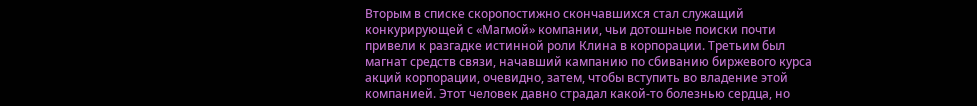Вторым в списке скоропостижно скончавшихся стал служащий конкурирующей с «Магмой» компании, чьи дотошные поиски почти привели к разгадке истинной роли Клина в корпорации. Третьим был магнат средств связи, начавший кампанию по сбиванию биржевого курса акций корпорации, очевидно, затем, чтобы вступить во владение этой компанией. Этот человек давно страдал какой-то болезнью сердца, но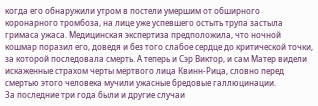когда его обнаружили утром в постели умершим от обширного коронарного тромбоза, на лице уже успевшего остыть трупа застыла гримаса ужаса. Медицинская экспертиза предположила, что ночной кошмар поразил его, доведя и без того слабое сердце до критической точки, за которой последовала смерть. А теперь и Сэр Виктор, и сам Матер видели искаженные страхом черты мертвого лица Квинн-Рица, словно перед смертью этого человека мучили ужасные бредовые галлюцинации.
За последние три года были и другие случаи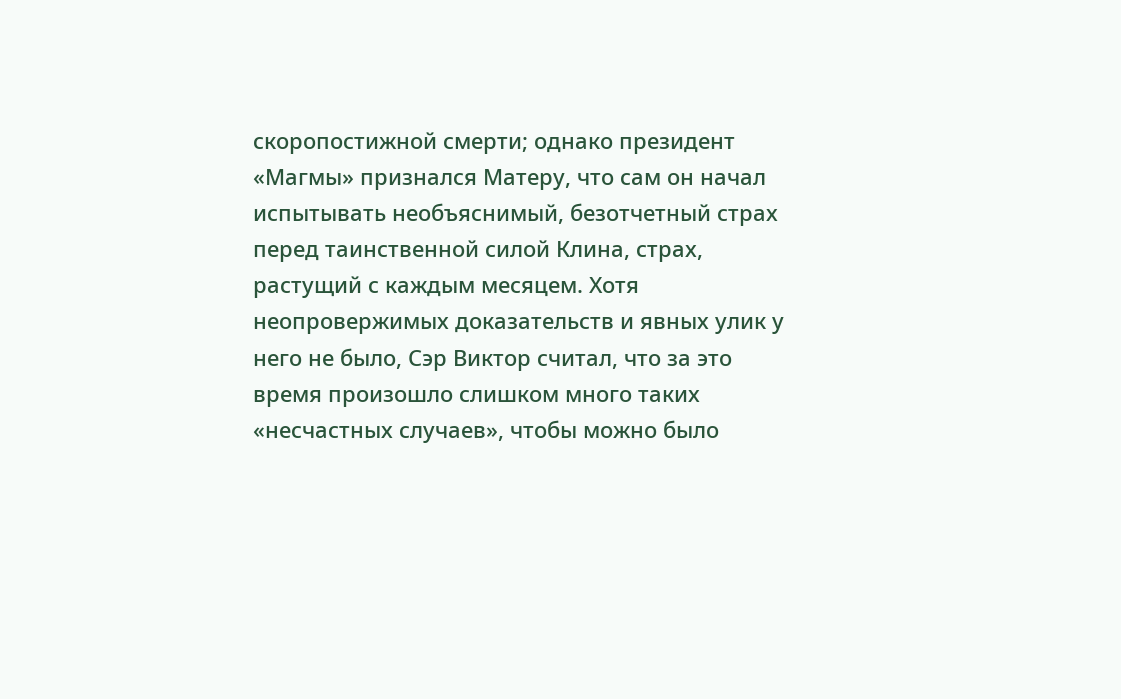скоропостижной смерти; однако президент «Магмы» признался Матеру, что сам он начал испытывать необъяснимый, безотчетный страх перед таинственной силой Клина, страх, растущий с каждым месяцем. Хотя неопровержимых доказательств и явных улик у него не было, Сэр Виктор считал, что за это время произошло слишком много таких «несчастных случаев», чтобы можно было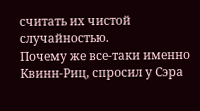считать их чистой случайностью.
Почему же все-таки именно Квинн-Риц, спросил у Сэра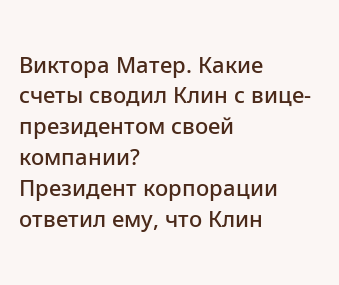Виктора Матер. Какие счеты сводил Клин с вице-президентом своей компании?
Президент корпорации ответил ему, что Клин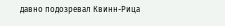давно подозревал Квинн-Рица